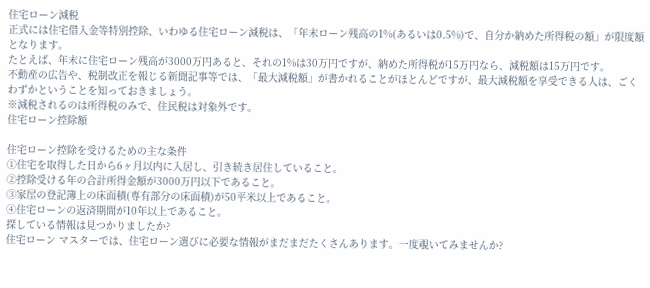住宅ローン減税
正式には住宅借入金等特別控除、いわゆる住宅ローン減税は、「年末ローン残高の1%(あるいは0.5%)で、自分か納めた所得税の額」が限度額となります。
たとえば、年末に住宅ローン残高が3000万円あると、それの1%は30万円ですが、納めた所得税が15万円なら、減税額は15万円です。
不動産の広告や、税制改正を報じる新聞記事等では、「最大減税額」が書かれることがほとんどですが、最大減税額を享受できる人は、ごくわずかということを知っておきましょう。
※減税されるのは所得税のみで、住民税は対象外です。
住宅ローン控除額

住宅ローン控除を受けるための主な条件
①住宅を取得した日から6ヶ月以内に入居し、引き続き居住していること。
②控除受ける年の合計所得金額が3000万円以下であること。
③家屋の登記簿上の床面積(専有部分の床面積)が50平米以上であること。
④住宅ローンの返済期間が10年以上であること。
探している情報は見つかりましたか?
住宅ローン マスターでは、住宅ローン選びに必要な情報がまだまだたくさんあります。一度覗いてみませんか?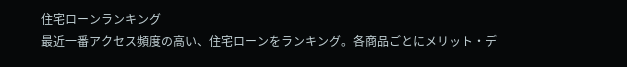住宅ローンランキング
最近一番アクセス頻度の高い、住宅ローンをランキング。各商品ごとにメリット・デ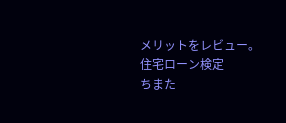メリットをレビュー。
住宅ローン検定
ちまた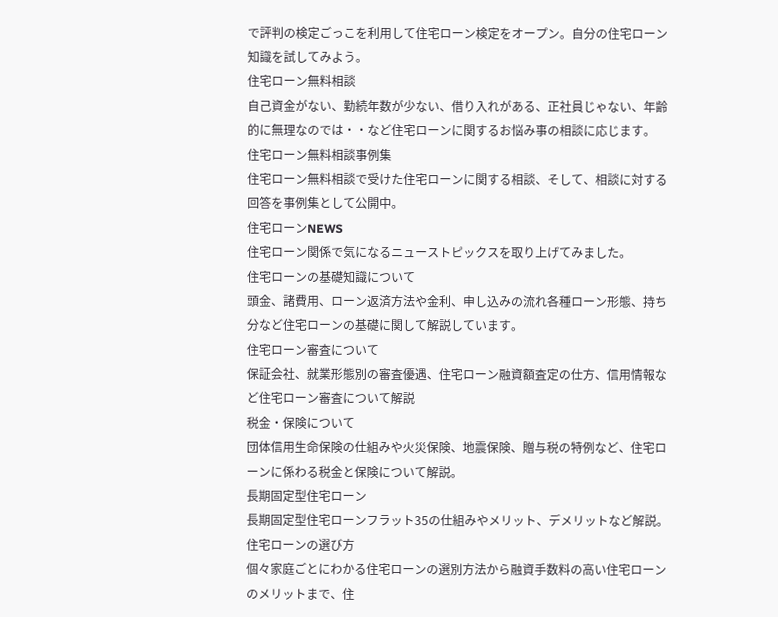で評判の検定ごっこを利用して住宅ローン検定をオープン。自分の住宅ローン知識を試してみよう。
住宅ローン無料相談
自己資金がない、勤続年数が少ない、借り入れがある、正社員じゃない、年齢的に無理なのでは・・など住宅ローンに関するお悩み事の相談に応じます。
住宅ローン無料相談事例集
住宅ローン無料相談で受けた住宅ローンに関する相談、そして、相談に対する回答を事例集として公開中。
住宅ローンNEWS
住宅ローン関係で気になるニューストピックスを取り上げてみました。
住宅ローンの基礎知識について
頭金、諸費用、ローン返済方法や金利、申し込みの流れ各種ローン形態、持ち分など住宅ローンの基礎に関して解説しています。
住宅ローン審査について
保証会社、就業形態別の審査優遇、住宅ローン融資額査定の仕方、信用情報など住宅ローン審査について解説
税金・保険について
団体信用生命保険の仕組みや火災保険、地震保険、贈与税の特例など、住宅ローンに係わる税金と保険について解説。
長期固定型住宅ローン
長期固定型住宅ローンフラット35の仕組みやメリット、デメリットなど解説。
住宅ローンの選び方
個々家庭ごとにわかる住宅ローンの選別方法から融資手数料の高い住宅ローンのメリットまで、住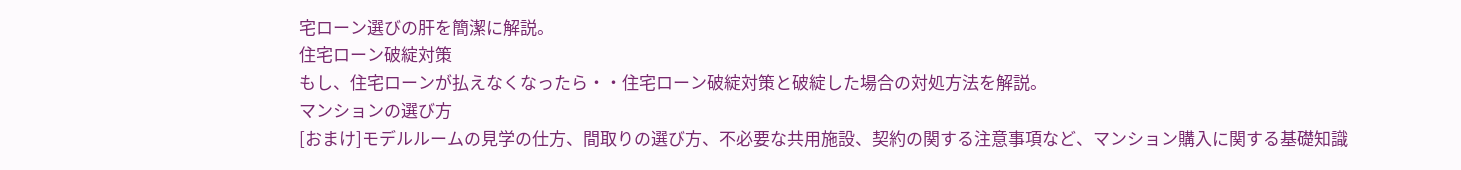宅ローン選びの肝を簡潔に解説。
住宅ローン破綻対策
もし、住宅ローンが払えなくなったら・・住宅ローン破綻対策と破綻した場合の対処方法を解説。
マンションの選び方
[おまけ]モデルルームの見学の仕方、間取りの選び方、不必要な共用施設、契約の関する注意事項など、マンション購入に関する基礎知識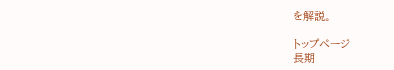を解説。

トップページ
長期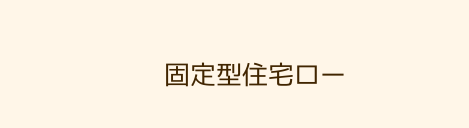固定型住宅ロー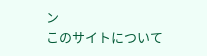ン
このサイトについて